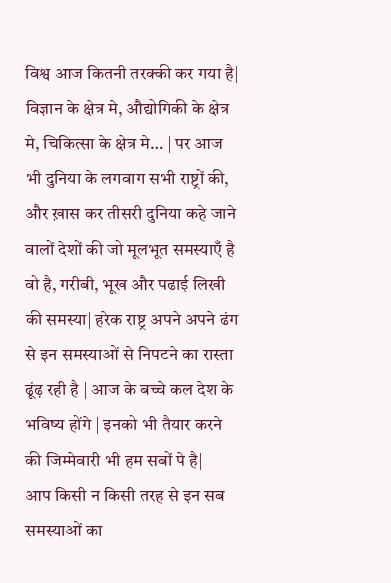विश्व आज कितनी तरक्की कर गया है| विज्ञान के क्षेत्र मे, औद्योगिकी के क्षेत्र मे, चिकित्सा के क्षेत्र मे… | पर आज भी दुनिया के लगवाग सभी राष्ट्रों की, और ख़ास कर तीसरी दुनिया कहे जाने वालों देशों की जो मूलभूत समस्याएँ है वो है, गरीबी, भूख और पढाई लिखी की समस्या| हरेक राष्ट्र अपने अपने ढंग से इन समस्याओं से निपटने का रास्ता ढूंढ़ रही है | आज के बच्चे कल देश के भविष्य होंगे | इनको भी तैयार करने की जिम्मेवारी भी हम सबों पे है|
आप किसी न किसी तरह से इन सब समस्याओं का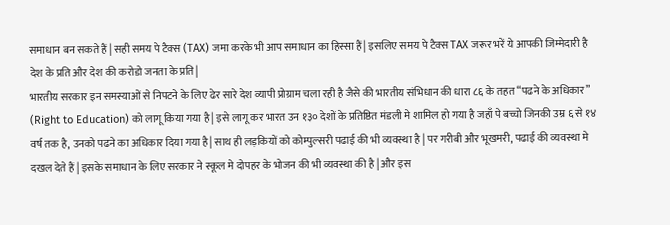समाधान बन सकते हैं | सही समय पे टैक्स (TAX) जमा करके भी आप समाधान का हिस्सा हैं| इसलिए समय पे टैक्स TAX जरूर भरें ये आपकी जिम्मेदारी है देश के प्रति और देश की करोडो जनता के प्रति|
भारतीय सरकार इन समस्याओं से निपटने के लिए ढेर सारे देश व्यापी प्रोग्राम चला रही है जैसे की भारतीय संभिधान की धारा ८६ के तहत “पढने के अधिकार” (Right to Education) को लागू किया गया है | इसे लागू कर भारत उन १३० देशों के प्रतिष्ठित मंडली मे शामिल हो गया है जहाँ पे बच्चो जिनकी उम्र ६ से १४ वर्ष तक है, उनको पढने का अधिकार दिया गया है| साथ ही लड़कियों को कोम्पुल्सरी पढाई की भी व्यवस्था है | पर गरीबी और भूखमरी, पढाई की व्यवस्था मे दखल देते हैं | इसके समाधान के लिए सरकार ने स्कूल मे दोपहर के भोजन की भी व्यवस्था की है | और इस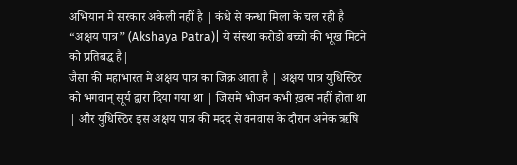अभियान मे सरकार अकेली नहीं है | कंधे से कन्धा मिला के चल रही है “अक्षय पात्र” (Akshaya Patra)| ये संस्था करोडो बच्चो की भूख मिटने को प्रतिबद्ध है|
जैसा की महाभारत मे अक्षय पात्र का जिक्र आता है | अक्षय पात्र युधिस्ठिर को भगवान् सूर्य द्वारा दिया गया था | जिसमे भोजन कभी ख़त्म नहीं होता था | और युधिस्ठिर इस अक्षय पात्र की मदद से वनवास के दौरान अनेक ऋषि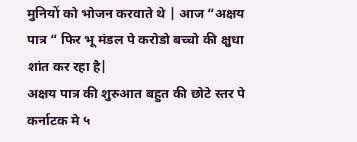मुनियों को भोजन करवाते थे | आज “अक्षय पात्र “ फिर भू मंडल पे करोडो बच्चो की क्षुधा शांत कर रहा है|
अक्षय पात्र की शुरुआत बहुत की छोटे स्तर पे कर्नाटक मे ५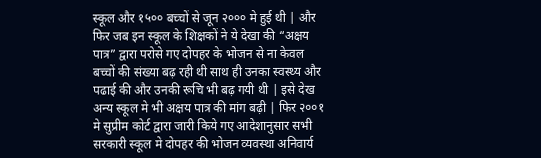स्कूल और १५०० बच्चों से जून २००० मे हुई थी | और फिर जब इन स्कूल के शिक्षकों ने ये देखा की “अक्षय पात्र” द्वारा परोसे गए दोपहर के भोजन से ना केवल बच्चों की संख्या बढ़ रही थी साथ ही उनका स्वस्थ्य और पढाई की और उनकी रूचि भी बढ़ गयी थी | इसे देख अन्य स्कूल मे भी अक्षय पात्र की मांग बढ़ी | फिर २००१ मे सुप्रीम कोर्ट द्वारा जारी किये गए आदेशानुसार सभी सरकारी स्कूल मे दोपहर की भोजन व्यवस्था अनिवार्य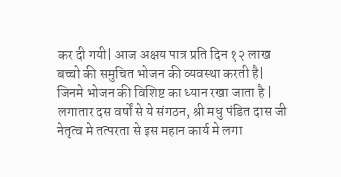कर दी गयी| आज अक्षय पात्र प्रति दिन १२ लाख बच्चो की समुचित भोजन की व्यवस्था करती है| जिनमे भोजन की विशिष्ट का ध्यान रखा जाता है | लगातार दस वर्षों से ये संगठन, श्री मधु पंडित दास जी नेतृत्व मे तत्परता से इस महान कार्य मे लगा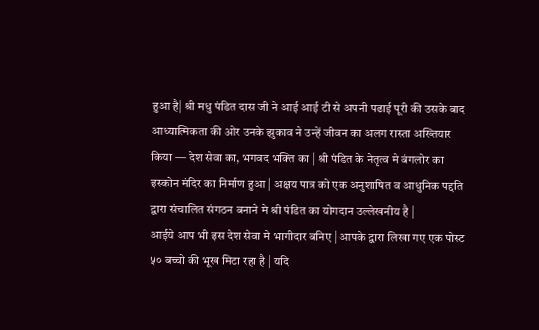हुआ है| श्री मधु पंडित दास जी ने आई आई टी से अपनी पढाई पूरी की उसके बाद आध्यात्मिकता की ओर उनके झुकाव ने उन्हें जीवन का अलग रास्ता अख्तियार किया — देश सेवा का, भगवद भक्ति का | श्री पंडित के नेतृत्व मे बंगलोर का इस्कोन मंदिर का निर्माण हुआ | अक्षय पात्र को एक अनुशाषित व आधुनिक पद्दति द्वारा संचालित संगठन बनाने मे श्री पंडित का योगदान उल्लेखनीय है |
आईये आप भी इस देश सेवा मे भागीदार बनिए | आपके द्वारा लिखा गए एक पोस्ट ५० बच्चो की भूख मिटा रहा है | यदि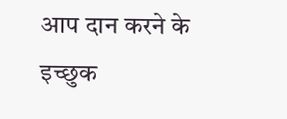आप दान करने के इच्छुक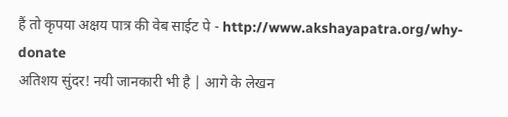हैं तो कृपया अक्षय पात्र की वेब साईट पे - http://www.akshayapatra.org/why-donate
अतिशय सुंदर! नयी जानकारी भी है | आगे के लेखन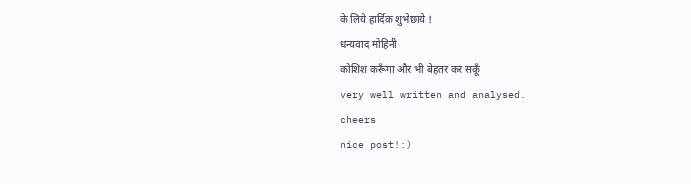के लिये हार्दिक शुभेछाये !
धन्यवाद मोहिनी
कोशिश करूँगा और भी बेहतर कर सकूँ
very well written and analysed.
cheers
nice post!:)